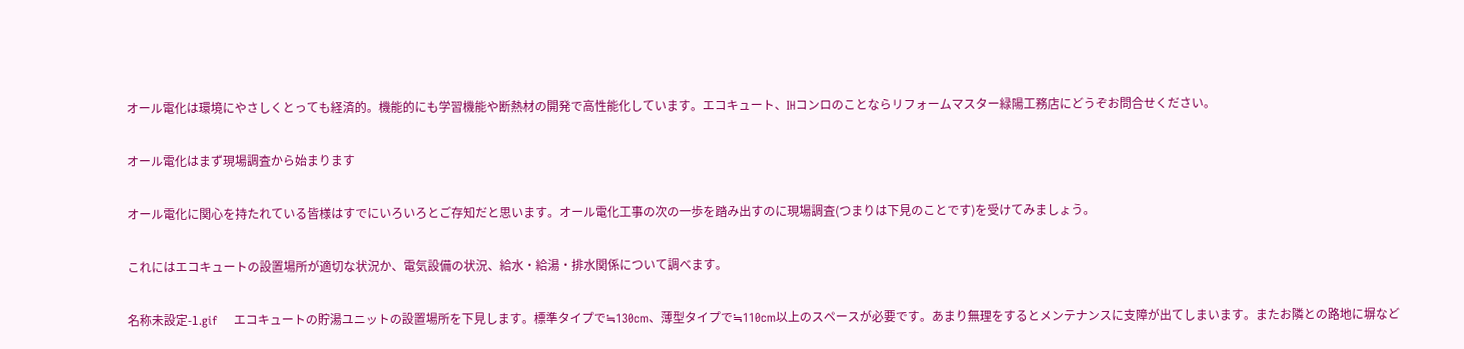オール電化は環境にやさしくとっても経済的。機能的にも学習機能や断熱材の開発で高性能化しています。エコキュート、IHコンロのことならリフォームマスター緑陽工務店にどうぞお問合せください。

オール電化はまず現場調査から始まります

オール電化に関心を持たれている皆様はすでにいろいろとご存知だと思います。オール電化工事の次の一歩を踏み出すのに現場調査(つまりは下見のことです)を受けてみましょう。

これにはエコキュートの設置場所が適切な状況か、電気設備の状況、給水・給湯・排水関係について調べます。

名称未設定-1.gif    エコキュートの貯湯ユニットの設置場所を下見します。標準タイプで≒130cm、薄型タイプで≒110cm以上のスペースが必要です。あまり無理をするとメンテナンスに支障が出てしまいます。またお隣との路地に塀など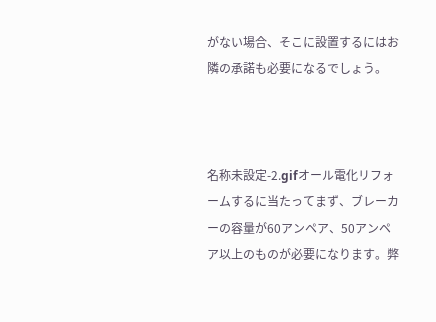がない場合、そこに設置するにはお隣の承諾も必要になるでしょう。



名称未設定-2.gifオール電化リフォームするに当たってまず、ブレーカーの容量が60アンペア、50アンペア以上のものが必要になります。弊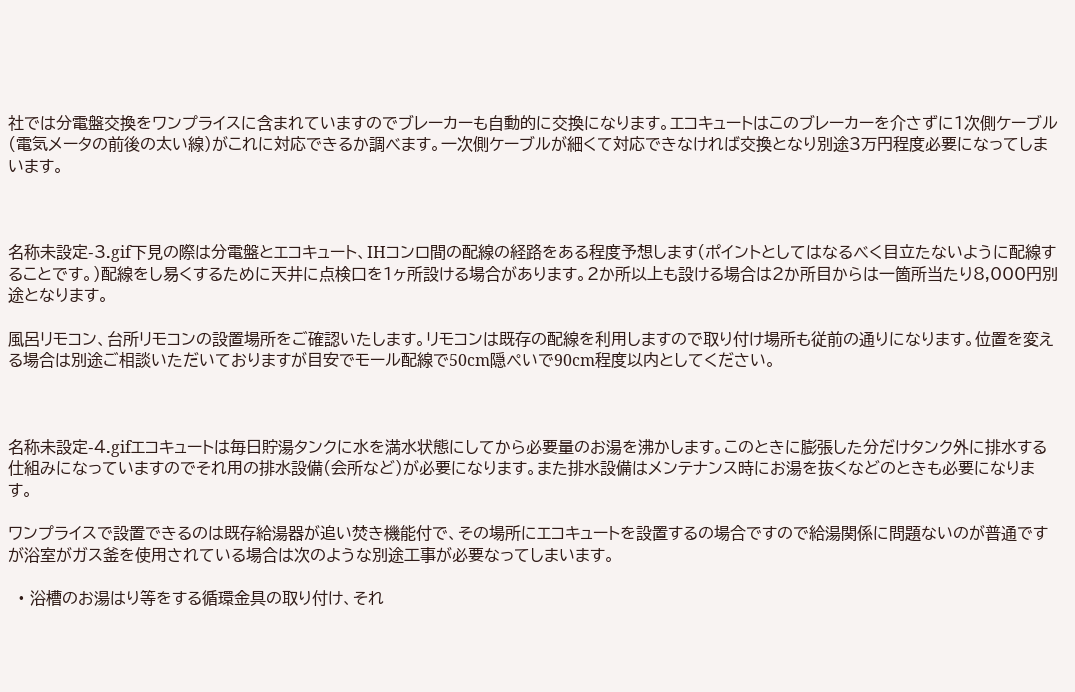社では分電盤交換をワンプライスに含まれていますのでブレーカーも自動的に交換になります。エコキュートはこのブレーカーを介さずに1次側ケーブル(電気メータの前後の太い線)がこれに対応できるか調べます。一次側ケーブルが細くて対応できなければ交換となり別途3万円程度必要になってしまいます。



名称未設定-3.gif下見の際は分電盤とエコキュート、IHコンロ間の配線の経路をある程度予想します(ポイントとしてはなるべく目立たないように配線することです。)配線をし易くするために天井に点検口を1ヶ所設ける場合があります。2か所以上も設ける場合は2か所目からは一箇所当たり8,000円別途となります。

風呂リモコン、台所リモコンの設置場所をご確認いたします。リモコンは既存の配線を利用しますので取り付け場所も従前の通りになります。位置を変える場合は別途ご相談いただいておりますが目安でモール配線で50cm隠ぺいで90cm程度以内としてください。



名称未設定-4.gifエコキュートは毎日貯湯タンクに水を満水状態にしてから必要量のお湯を沸かします。このときに膨張した分だけタンク外に排水する仕組みになっていますのでそれ用の排水設備(会所など)が必要になります。また排水設備はメンテナンス時にお湯を抜くなどのときも必要になります。

ワンプライスで設置できるのは既存給湯器が追い焚き機能付で、その場所にエコキュートを設置するの場合ですので給湯関係に問題ないのが普通ですが浴室がガス釜を使用されている場合は次のような別途工事が必要なってしまいます。

  • 浴槽のお湯はり等をする循環金具の取り付け、それ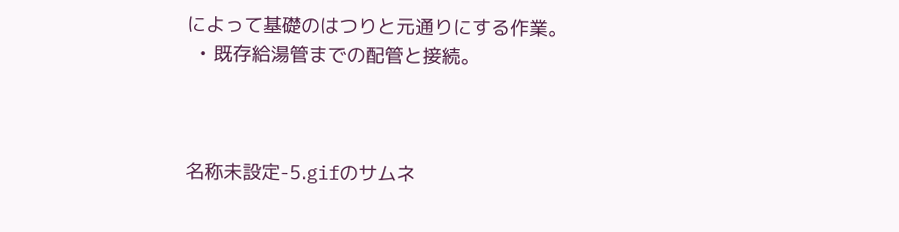によって基礎のはつりと元通りにする作業。
  • 既存給湯管までの配管と接続。



名称未設定-5.gifのサムネ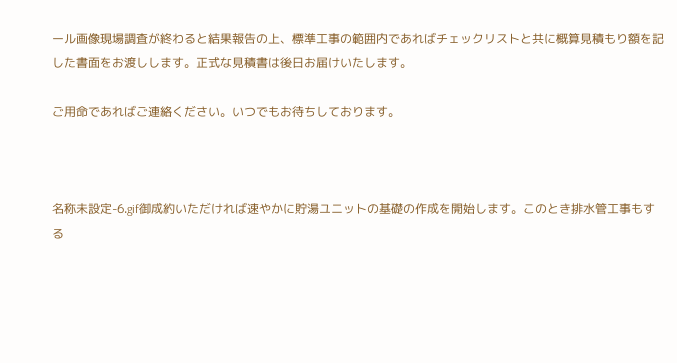ール画像現場調査が終わると結果報告の上、標準工事の範囲内であればチェックリストと共に概算見積もり額を記した書面をお渡しします。正式な見積書は後日お届けいたします。

ご用命であればご連絡ください。いつでもお待ちしております。



名称未設定-6.gif御成約いただければ速やかに貯湯ユニットの基礎の作成を開始します。このとき排水管工事もする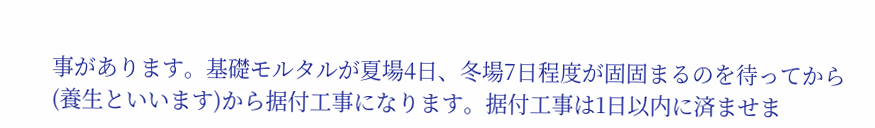事があります。基礎モルタルが夏場4日、冬場7日程度が固固まるのを待ってから(養生といいます)から据付工事になります。据付工事は1日以内に済ませま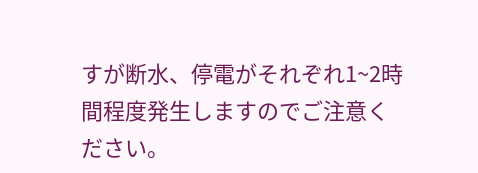すが断水、停電がそれぞれ1~2時間程度発生しますのでご注意ください。